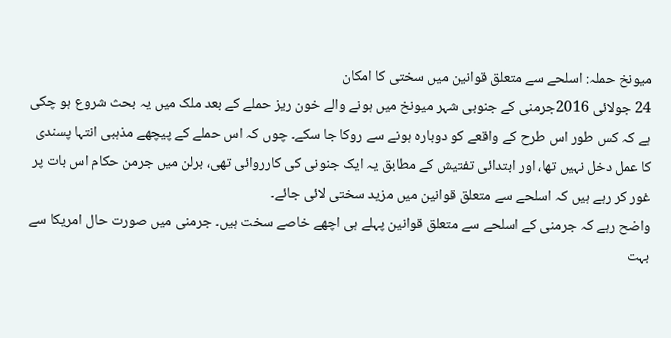میونخ حملہ: اسلحے سے متعلق قوانین میں سختی کا امکان
24 جولائی 2016جرمنی کے جنوبی شہر میونخ میں ہونے والے خون ریز حملے کے بعد ملک میں یہ بحث شروع ہو چکی ہے کہ کس طور اس طرح کے واقعے کو دوبارہ ہونے سے روکا جا سکے۔ چوں کہ اس حملے کے پیچھے مذہبی انتہا پسندی کا عمل دخل نہیں تھا، اور ابتدائی تفتیش کے مطابق یہ ایک جنونی کی کارروائی تھی، برلن میں جرمن حکام اس بات پر غور کر رہے ہیں کہ اسلحے سے متعلق قوانین میں مزید سختی لائی جائے۔
واضح رہے کہ جرمنی کے اسلحے سے متعلق قوانین پہلے ہی اچھے خاصے سخت ہیں۔ جرمنی میں صورت حال امریکا سے بہت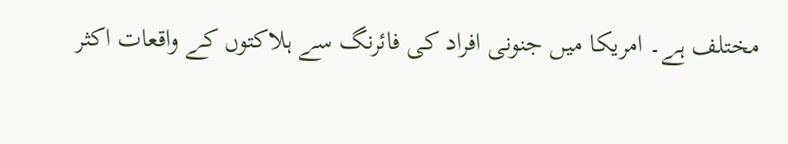مختلف ہے۔ امریکا میں جنونی افراد کی فائرنگ سے ہلاکتوں کے واقعات اکثر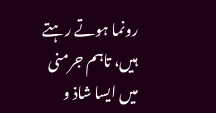رونما ہوتے رہتے ہیں، تاہم جرمنی میں ایسا شاذ و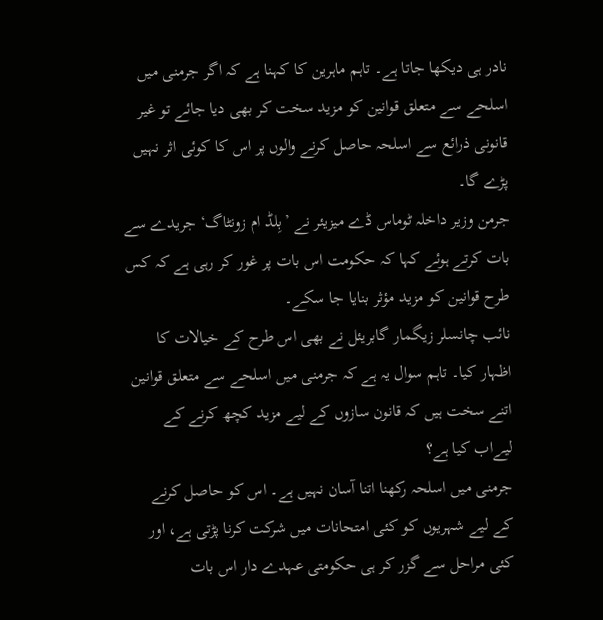نادر ہی دیکھا جاتا ہے۔ تاہم ماہرین کا کہنا ہے کہ اگر جرمنی میں اسلحے سے متعلق قوانین کو مزید سخت کر بھی دیا جائے تو غیر قانونی ذرائع سے اسلحہ حاصل کرنے والوں پر اس کا کوئی اثر نہیں پڑے گا۔
جرمن وزیر داخلہ ٹوماس ڈے میزیئر نے ’بِلڈ ام زونٹاگ‘ جریدے سے بات کرتے ہوئے کہا کہ حکومت اس بات پر غور کر رہی ہے کہ کس طرح قوانین کو مزید مؤثر بنایا جا سکے۔
نائب چانسلر زیگمار گابریئل نے بھی اس طرح کے خیالات کا اظہار کیا۔ تاہم سوال یہ ہے کہ جرمنی میں اسلحے سے متعلق قوانین اتنے سخت ہیں کہ قانون سازوں کے لیے مزید کچھ کرنے کے لیےاب کیا ہے؟
جرمنی میں اسلحہ رکھنا اتنا آسان نہیں ہے۔ اس کو حاصل کرنے کے لیے شہریوں کو کئی امتحانات میں شرکت کرنا پڑتی ہے، اور کئی مراحل سے گزر کر ہی حکومتی عہدے دار اس بات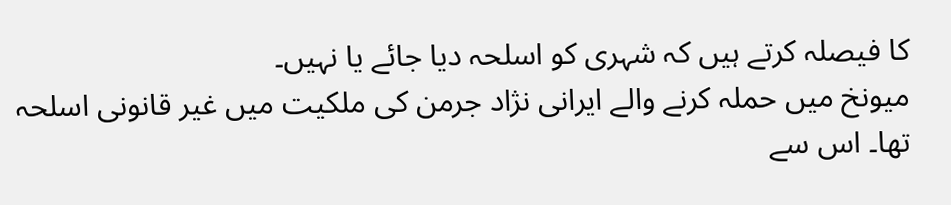کا فیصلہ کرتے ہیں کہ شہری کو اسلحہ دیا جائے یا نہیں۔
میونخ میں حملہ کرنے والے ایرانی نژاد جرمن کی ملکیت میں غیر قانونی اسلحہ تھا۔ اس سے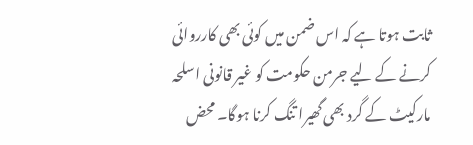ثابت ہوتا ہے کہ اس ضمن میں کوئی بھی کارروائی کرنے کے لیے جرمن حکومت کو غیر قانونی اسلحہ مارکیٹ کے گرد بھی گھیرا تنگ کرنا ہوگا۔ محض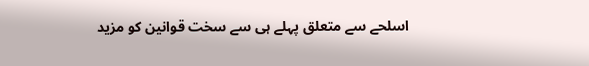اسلحے سے متعلق پہلے ہی سے سخت قوانین کو مزید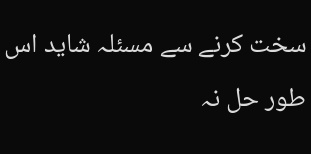سخت کرنے سے مسئلہ شاید اس طور حل نہ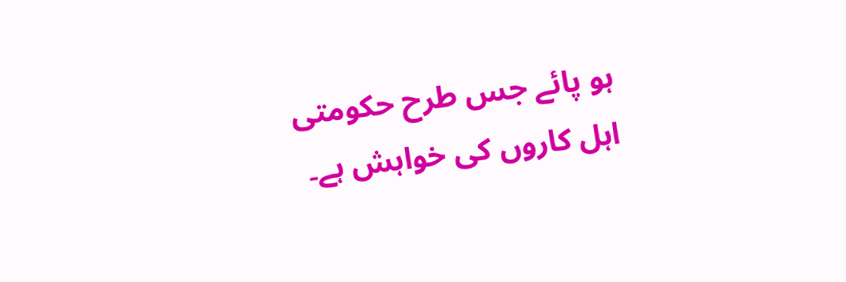ہو پائے جس طرح حکومتی اہل کاروں کی خواہش ہے۔